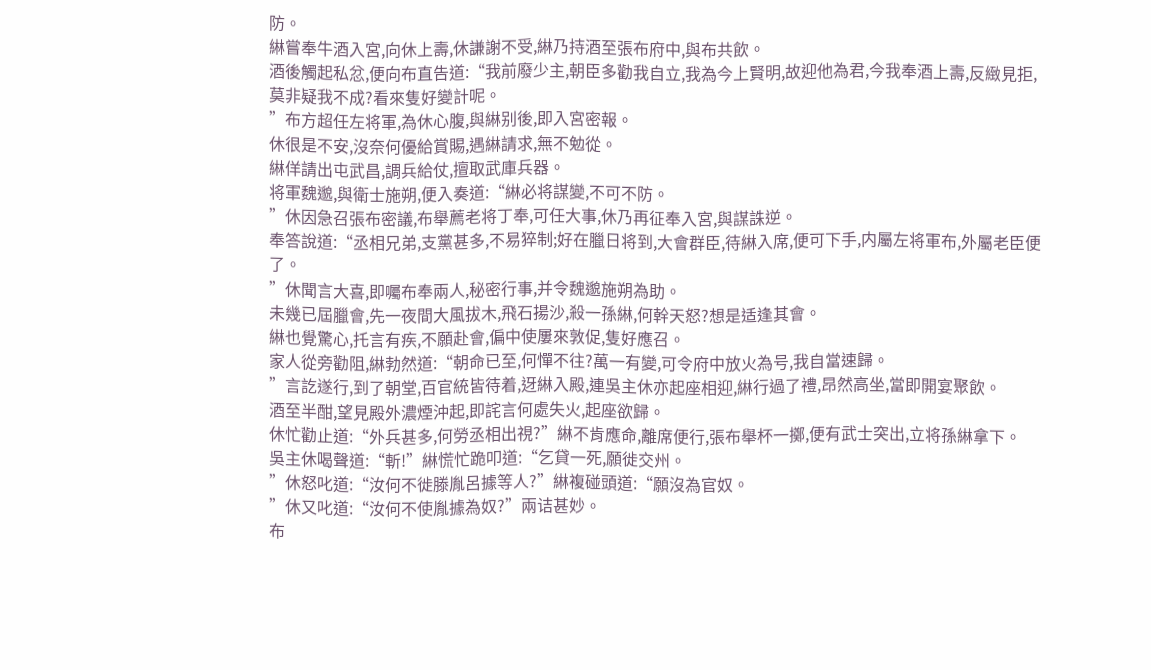防。
綝嘗奉牛酒入宮,向休上壽,休謙謝不受,綝乃持酒至張布府中,與布共飲。
酒後觸起私忿,便向布直告道:“我前廢少主,朝臣多勸我自立,我為今上賢明,故迎他為君,今我奉酒上壽,反緻見拒,莫非疑我不成?看來隻好變計呢。
”布方超任左将軍,為休心腹,與綝别後,即入宮密報。
休很是不安,沒奈何優給賞賜,遇綝請求,無不勉從。
綝佯請出屯武昌,調兵給仗,擅取武庫兵器。
将軍魏邈,與衛士施朔,便入奏道:“綝必将謀變,不可不防。
”休因急召張布密議,布舉薦老将丁奉,可任大事,休乃再征奉入宮,與謀誅逆。
奉答說道:“丞相兄弟,支黨甚多,不易猝制;好在臘日将到,大會群臣,待綝入席,便可下手,内屬左将軍布,外屬老臣便了。
”休聞言大喜,即囑布奉兩人,秘密行事,并令魏邈施朔為助。
未幾已屆臘會,先一夜間大風拔木,飛石揚沙,殺一孫綝,何幹天怒?想是适逢其會。
綝也覺驚心,托言有疾,不願赴會,偏中使屢來敦促,隻好應召。
家人從旁勸阻,綝勃然道:“朝命已至,何憚不往?萬一有變,可令府中放火為号,我自當速歸。
”言訖遂行,到了朝堂,百官統皆待着,迓綝入殿,連吳主休亦起座相迎,綝行過了禮,昂然高坐,當即開宴聚飲。
酒至半酣,望見殿外濃煙沖起,即詫言何處失火,起座欲歸。
休忙勸止道:“外兵甚多,何勞丞相出視?”綝不肯應命,離席便行,張布舉杯一擲,便有武士突出,立将孫綝拿下。
吳主休喝聲道:“斬!”綝慌忙跪叩道:“乞貸一死,願徙交州。
”休怒叱道:“汝何不徙滕胤呂據等人?”綝複碰頭道:“願沒為官奴。
”休又叱道:“汝何不使胤據為奴?”兩诘甚妙。
布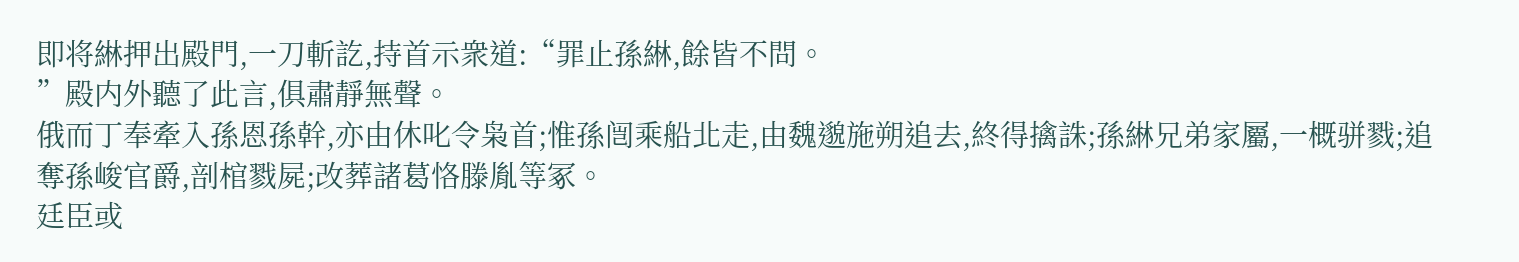即将綝押出殿門,一刀斬訖,持首示衆道:“罪止孫綝,餘皆不問。
”殿内外聽了此言,俱肅靜無聲。
俄而丁奉牽入孫恩孫幹,亦由休叱令枭首;惟孫闿乘船北走,由魏邈施朔追去,終得擒誅;孫綝兄弟家屬,一概骈戮;追奪孫峻官爵,剖棺戮屍;改葬諸葛恪滕胤等冢。
廷臣或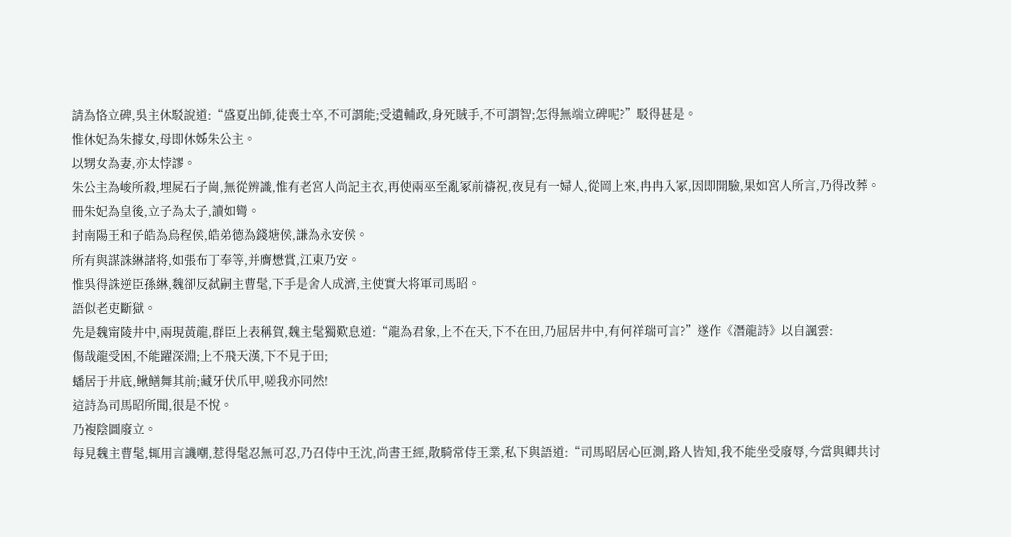請為恪立碑,吳主休駁說道:“盛夏出師,徒喪士卒,不可謂能;受遺輔政,身死賊手,不可謂智;怎得無端立碑呢?”駁得甚是。
惟休妃為朱據女,母即休姊朱公主。
以甥女為妻,亦太悖謬。
朱公主為峻所殺,埋屍石子崗,無從辨識,惟有老宮人尚記主衣,再使兩巫至亂冢前禱祝,夜見有一婦人,從岡上來,冉冉入冢,因即開驗,果如宮人所言,乃得改葬。
冊朱妃為皇後,立子為太子,讀如彎。
封南陽王和子皓為烏程侯,皓弟德為錢塘侯,謙為永安侯。
所有與謀誅綝諸将,如張布丁奉等,并膺懋賞,江東乃安。
惟吳得誅逆臣孫綝,魏卻反弑嗣主曹髦,下手是舍人成濟,主使實大将軍司馬昭。
語似老吏斷獄。
先是魏甯陵井中,兩現黃龍,群臣上表稱賀,魏主髦獨歎息道:“龍為君象,上不在天,下不在田,乃屈居井中,有何祥瑞可言?”遂作《潛龍詩》以自諷雲:
傷哉龍受困,不能躍深淵;上不飛天漢,下不見于田;
蟠居于井底,鳅鳝舞其前;藏牙伏爪甲,嗟我亦同然!
這詩為司馬昭所聞,很是不悅。
乃複陰圖廢立。
每見魏主曹髦,辄用言譏嘲,惹得髦忍無可忍,乃召侍中王沈,尚書王經,散騎常侍王業,私下與語道:“司馬昭居心叵測,路人皆知,我不能坐受廢辱,今當與卿共讨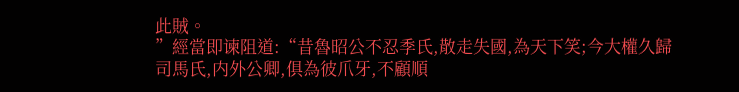此賊。
”經當即谏阻道:“昔魯昭公不忍季氏,散走失國,為天下笑;今大權久歸司馬氏,内外公卿,俱為彼爪牙,不顧順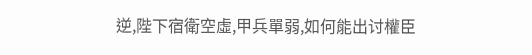逆,陛下宿衛空虛,甲兵單弱,如何能出讨權臣